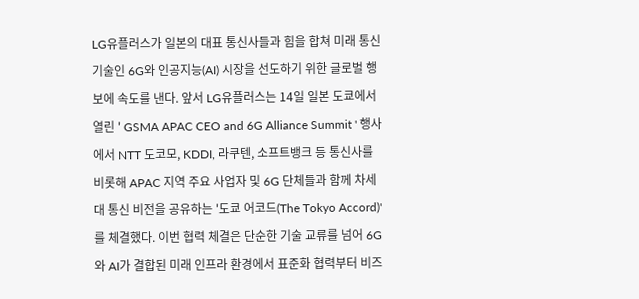LG유플러스가 일본의 대표 통신사들과 힘을 합쳐 미래 통신 기술인 6G와 인공지능(AI) 시장을 선도하기 위한 글로벌 행보에 속도를 낸다. 앞서 LG유플러스는 14일 일본 도쿄에서 열린 ' GSMA APAC CEO and 6G Alliance Summit ' 행사에서 NTT 도코모, KDDI, 라쿠텐, 소프트뱅크 등 통신사를 비롯해 APAC 지역 주요 사업자 및 6G 단체들과 함께 차세대 통신 비전을 공유하는 '도쿄 어코드(The Tokyo Accord)'를 체결했다. 이번 협력 체결은 단순한 기술 교류를 넘어 6G와 AI가 결합된 미래 인프라 환경에서 표준화 협력부터 비즈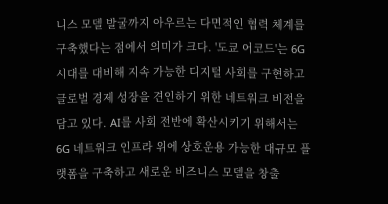니스 모델 발굴까지 아우르는 다면적인 협력 체계를 구축했다는 점에서 의미가 크다. '도쿄 어코드'는 6G 시대를 대비해 지속 가능한 디지털 사회를 구현하고 글로벌 경제 성장을 견인하기 위한 네트워크 비전을 담고 있다. AI를 사회 전반에 확산시키기 위해서는 6G 네트워크 인프라 위에 상호운용 가능한 대규모 플랫폼을 구축하고 새로운 비즈니스 모델을 창출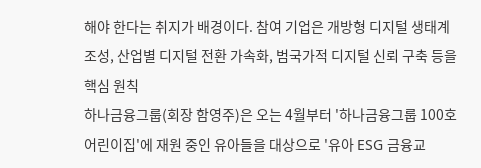해야 한다는 취지가 배경이다. 참여 기업은 개방형 디지털 생태계 조성, 산업별 디지털 전환 가속화, 범국가적 디지털 신뢰 구축 등을 핵심 원칙
하나금융그룹(회장 함영주)은 오는 4월부터 '하나금융그룹 100호 어린이집'에 재원 중인 유아들을 대상으로 '유아 ESG 금융교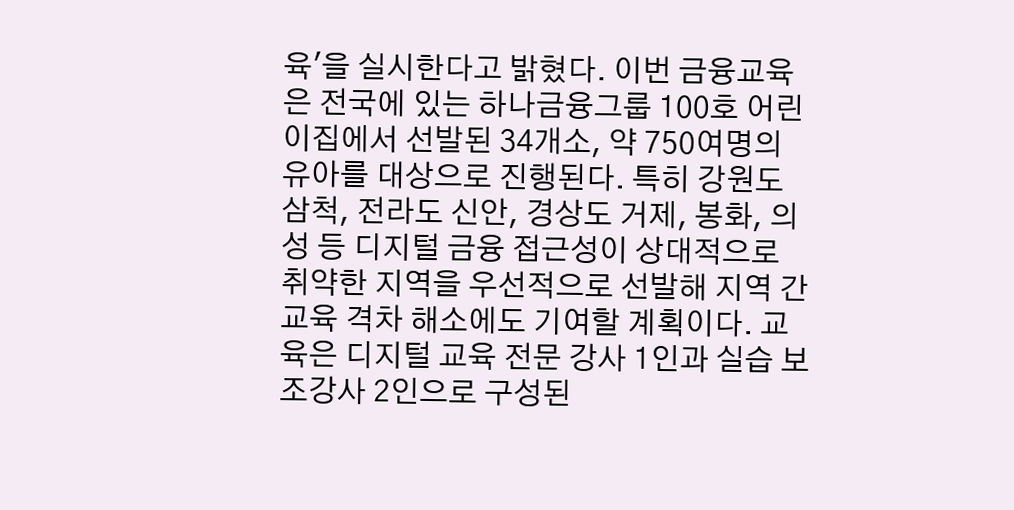육'을 실시한다고 밝혔다. 이번 금융교육은 전국에 있는 하나금융그룹 100호 어린이집에서 선발된 34개소, 약 750여명의 유아를 대상으로 진행된다. 특히 강원도 삼척, 전라도 신안, 경상도 거제, 봉화, 의성 등 디지털 금융 접근성이 상대적으로 취약한 지역을 우선적으로 선발해 지역 간 교육 격차 해소에도 기여할 계획이다. 교육은 디지털 교육 전문 강사 1인과 실습 보조강사 2인으로 구성된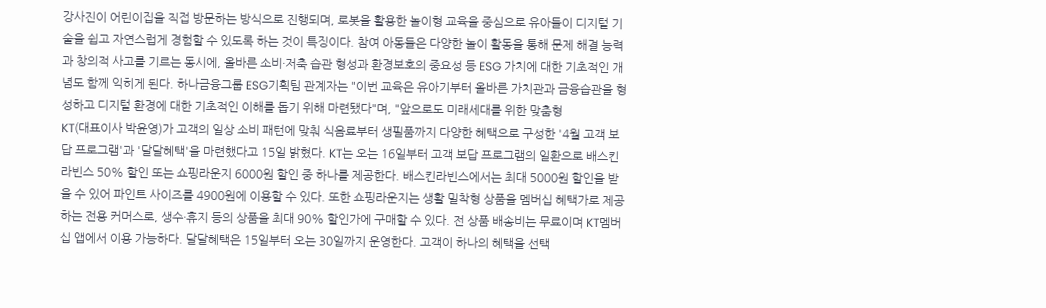강사진이 어린이집을 직접 방문하는 방식으로 진행되며, 로봇을 활용한 놀이형 교육을 중심으로 유아들이 디지털 기술을 쉽고 자연스럽게 경험할 수 있도록 하는 것이 특징이다. 참여 아동들은 다양한 놀이 활동을 통해 문제 해결 능력과 창의적 사고를 기르는 동시에, 올바른 소비·저축 습관 형성과 환경보호의 중요성 등 ESG 가치에 대한 기초적인 개념도 함께 익히게 된다. 하나금융그룹 ESG기획팀 관계자는 "이번 교육은 유아기부터 올바른 가치관과 금융습관을 형성하고 디지털 환경에 대한 기초적인 이해를 돕기 위해 마련됐다"며, "앞으로도 미래세대를 위한 맞춤형
KT(대표이사 박윤영)가 고객의 일상 소비 패턴에 맞춰 식음료부터 생필품까지 다양한 혜택으로 구성한 '4월 고객 보답 프로그램'과 '달달혜택'을 마련했다고 15일 밝혔다. KT는 오는 16일부터 고객 보답 프로그램의 일환으로 배스킨라빈스 50% 할인 또는 쇼핑라운지 6000원 할인 중 하나를 제공한다. 배스킨라빈스에서는 최대 5000원 할인을 받을 수 있어 파인트 사이즈를 4900원에 이용할 수 있다. 또한 쇼핑라운지는 생활 밀착형 상품을 멤버십 혜택가로 제공하는 전용 커머스로, 생수·휴지 등의 상품을 최대 90% 할인가에 구매할 수 있다. 전 상품 배송비는 무료이며 KT멤버십 앱에서 이용 가능하다. 달달혜택은 15일부터 오는 30일까지 운영한다. 고객이 하나의 혜택을 선택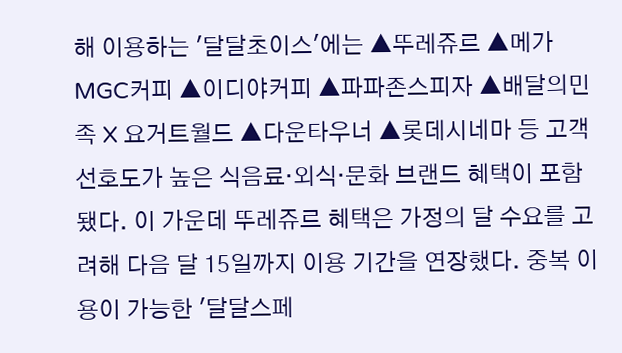해 이용하는 '달달초이스'에는 ▲뚜레쥬르 ▲메가MGC커피 ▲이디야커피 ▲파파존스피자 ▲배달의민족 X 요거트월드 ▲다운타우너 ▲롯데시네마 등 고객 선호도가 높은 식음료·외식·문화 브랜드 혜택이 포함됐다. 이 가운데 뚜레쥬르 혜택은 가정의 달 수요를 고려해 다음 달 15일까지 이용 기간을 연장했다. 중복 이용이 가능한 '달달스페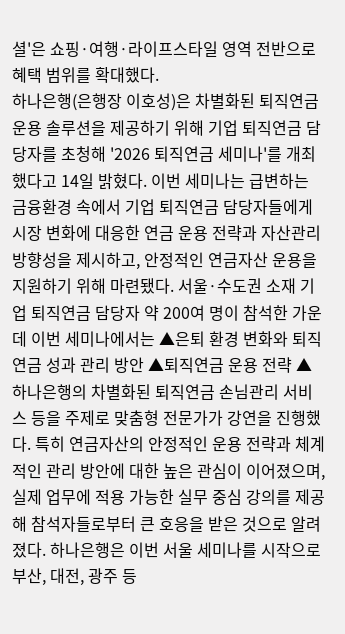셜'은 쇼핑·여행·라이프스타일 영역 전반으로 혜택 범위를 확대했다.
하나은행(은행장 이호성)은 차별화된 퇴직연금 운용 솔루션을 제공하기 위해 기업 퇴직연금 담당자를 초청해 '2026 퇴직연금 세미나'를 개최했다고 14일 밝혔다. 이번 세미나는 급변하는 금융환경 속에서 기업 퇴직연금 담당자들에게 시장 변화에 대응한 연금 운용 전략과 자산관리 방향성을 제시하고, 안정적인 연금자산 운용을 지원하기 위해 마련됐다. 서울·수도권 소재 기업 퇴직연금 담당자 약 200여 명이 참석한 가운데 이번 세미나에서는 ▲은퇴 환경 변화와 퇴직연금 성과 관리 방안 ▲퇴직연금 운용 전략 ▲하나은행의 차별화된 퇴직연금 손님관리 서비스 등을 주제로 맞춤형 전문가가 강연을 진행했다. 특히 연금자산의 안정적인 운용 전략과 체계적인 관리 방안에 대한 높은 관심이 이어졌으며, 실제 업무에 적용 가능한 실무 중심 강의를 제공해 참석자들로부터 큰 호응을 받은 것으로 알려졌다. 하나은행은 이번 서울 세미나를 시작으로 부산, 대전, 광주 등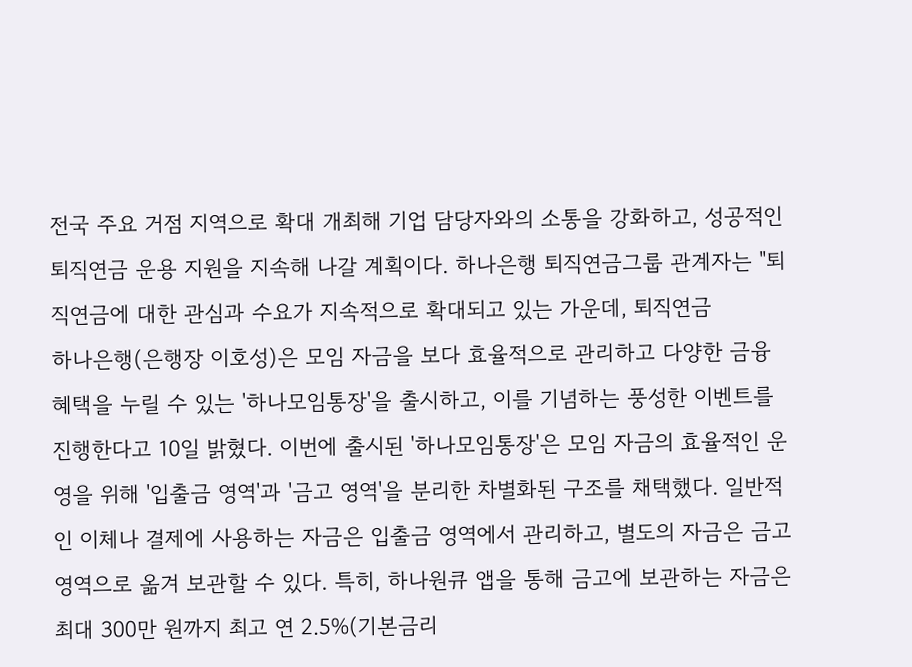전국 주요 거점 지역으로 확대 개최해 기업 담당자와의 소통을 강화하고, 성공적인 퇴직연금 운용 지원을 지속해 나갈 계획이다. 하나은행 퇴직연금그룹 관계자는 "퇴직연금에 대한 관심과 수요가 지속적으로 확대되고 있는 가운데, 퇴직연금
하나은행(은행장 이호성)은 모임 자금을 보다 효율적으로 관리하고 다양한 금융 혜택을 누릴 수 있는 '하나모임통장'을 출시하고, 이를 기념하는 풍성한 이벤트를 진행한다고 10일 밝혔다. 이번에 출시된 '하나모임통장'은 모임 자금의 효율적인 운영을 위해 '입출금 영역'과 '금고 영역'을 분리한 차별화된 구조를 채택했다. 일반적인 이체나 결제에 사용하는 자금은 입출금 영역에서 관리하고, 별도의 자금은 금고 영역으로 옮겨 보관할 수 있다. 특히, 하나원큐 앱을 통해 금고에 보관하는 자금은 최대 300만 원까지 최고 연 2.5%(기본금리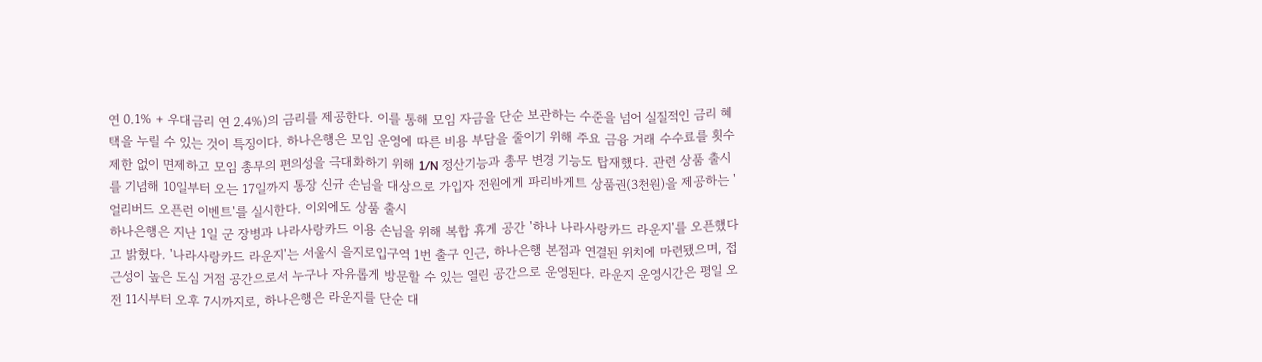연 0.1% + 우대금리 연 2.4%)의 금리를 제공한다. 이를 통해 모임 자금을 단순 보관하는 수준을 넘어 실질적인 금리 혜택을 누릴 수 있는 것이 특징이다. 하나은행은 모임 운영에 따른 비용 부담을 줄이기 위해 주요 금융 거래 수수료를 횟수 제한 없이 면제하고 모임 총무의 편의성을 극대화하기 위해 1/N 정산기능과 총무 변경 기능도 탑재했다. 관련 상품 출시를 기념해 10일부터 오는 17일까지 통장 신규 손님을 대상으로 가입자 전원에게 파리바게트 상품권(3천원)을 제공하는 '얼리버드 오픈런 이벤트'를 실시한다. 이외에도 상품 출시
하나은행은 지난 1일 군 장병과 나라사랑카드 이용 손님을 위해 복합 휴게 공간 '하나 나라사랑카드 라운지'를 오픈했다고 밝혔다. '나라사랑카드 라운지'는 서울시 을지로입구역 1번 출구 인근, 하나은행 본점과 연결된 위치에 마련됐으며, 접근성이 높은 도심 거점 공간으로서 누구나 자유롭게 방문할 수 있는 열린 공간으로 운영된다. 라운지 운영시간은 평일 오전 11시부터 오후 7시까지로, 하나은행은 라운지를 단순 대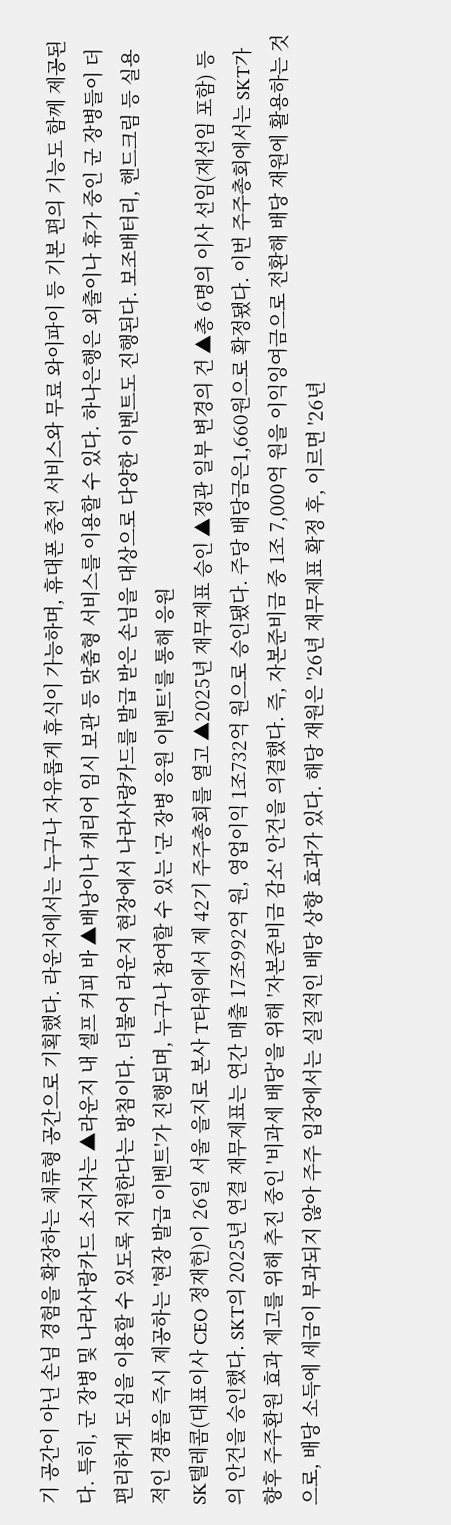기 공간이 아닌 손님 경험을 확장하는 체류형 공간으로 기획했다. 라운지에서는 누구나 자유롭게 휴식이 가능하며, 휴대폰 충전 서비스와 무료 와이파이 등 기본 편의 기능도 함께 제공된다. 특히, 군 장병 및 나라사랑카드 소지자는 ▲라운지 내 셀프 커피 바 ▲배낭이나 캐리어 임시 보관 등 맞춤형 서비스를 이용할 수 있다. 하나은행은 외출이나 휴가 중인 군 장병들이 더 편리하게 도심을 이용할 수 있도록 지원한다는 방침이다. 더불어 라운지 현장에서 나라사랑카드를 발급 받은 손님을 대상으로 다양한 이벤트도 진행된다. 보조배터리, 핸드크림 등 실용적인 경품을 즉시 제공하는 '현장 발급 이벤트'가 진행되며, 누구나 참여할 수 있는 '군 장병 응원 이벤트'를 통해 응원
SK텔레콤(대표이사 CEO 정재헌)이 26일 서울 을지로 본사 T타워에서 제 42기 주주총회를 열고 ▲2025년 재무제표 승인 ▲정관 일부 변경의 건 ▲총 6명의 이사 선임(재선임 포함) 등의 안건을 승인했다. SKT의 2025년 연결 재무제표는 연간 매출 17조992억 원, 영업이익 1조732억 원으로 승인됐다. 주당 배당금은1,660원으로 확정됐다. 이번 주주총회에서는 SKT가 향후 주주환원 효과 제고를 위해 추진 중인 '비과세 배당'을 위해 '자본준비금 감소' 안건을 의결했다. 즉, 자본준비금 중 1조 7,000억 원을 이익잉여금으로 전환해 배당 재원에 활용하는 것으로, 배당 소득에 세금이 부과되지 않아 주주 입장에서는 실질적인 배당 상향 효과가 있다. 해당 재원은 '26년 재무제표 확정 후, 이르면 '26년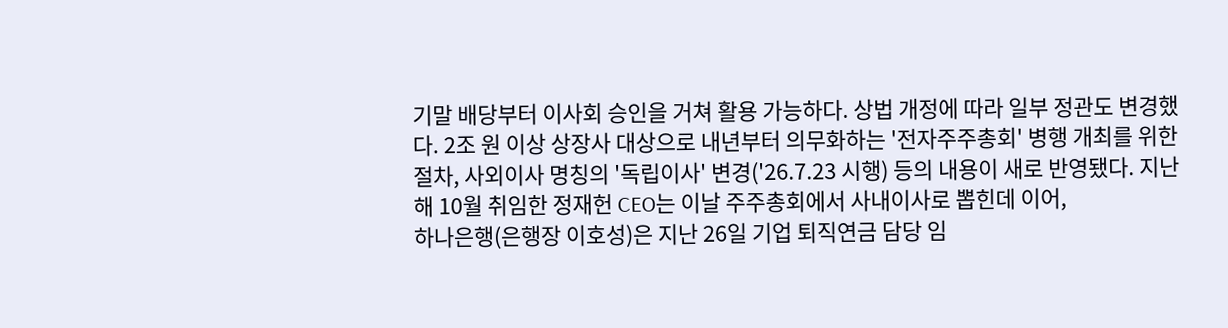기말 배당부터 이사회 승인을 거쳐 활용 가능하다. 상법 개정에 따라 일부 정관도 변경했다. 2조 원 이상 상장사 대상으로 내년부터 의무화하는 '전자주주총회' 병행 개최를 위한 절차, 사외이사 명칭의 '독립이사' 변경('26.7.23 시행) 등의 내용이 새로 반영됐다. 지난해 10월 취임한 정재헌 CEO는 이날 주주총회에서 사내이사로 뽑힌데 이어,
하나은행(은행장 이호성)은 지난 26일 기업 퇴직연금 담당 임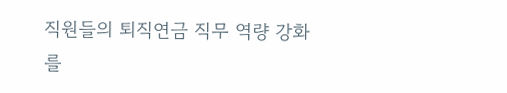직원들의 퇴직연금 직무 역량 강화를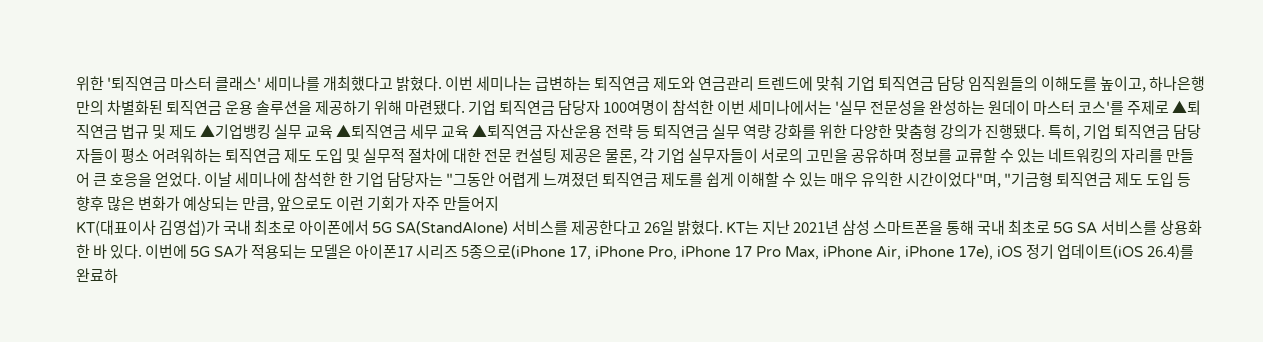위한 '퇴직연금 마스터 클래스' 세미나를 개최했다고 밝혔다. 이번 세미나는 급변하는 퇴직연금 제도와 연금관리 트렌드에 맞춰 기업 퇴직연금 담당 임직원들의 이해도를 높이고, 하나은행만의 차별화된 퇴직연금 운용 솔루션을 제공하기 위해 마련됐다. 기업 퇴직연금 담당자 100여명이 참석한 이번 세미나에서는 '실무 전문성을 완성하는 원데이 마스터 코스'를 주제로 ▲퇴직연금 법규 및 제도 ▲기업뱅킹 실무 교육 ▲퇴직연금 세무 교육 ▲퇴직연금 자산운용 전략 등 퇴직연금 실무 역량 강화를 위한 다양한 맞춤형 강의가 진행됐다. 특히, 기업 퇴직연금 담당자들이 평소 어려워하는 퇴직연금 제도 도입 및 실무적 절차에 대한 전문 컨설팅 제공은 물론, 각 기업 실무자들이 서로의 고민을 공유하며 정보를 교류할 수 있는 네트워킹의 자리를 만들어 큰 호응을 얻었다. 이날 세미나에 참석한 한 기업 담당자는 "그동안 어렵게 느껴졌던 퇴직연금 제도를 쉽게 이해할 수 있는 매우 유익한 시간이었다"며, "기금형 퇴직연금 제도 도입 등 향후 많은 변화가 예상되는 만큼, 앞으로도 이런 기회가 자주 만들어지
KT(대표이사 김영섭)가 국내 최초로 아이폰에서 5G SA(StandAlone) 서비스를 제공한다고 26일 밝혔다. KT는 지난 2021년 삼성 스마트폰을 통해 국내 최초로 5G SA 서비스를 상용화한 바 있다. 이번에 5G SA가 적용되는 모델은 아이폰17 시리즈 5종으로(iPhone 17, iPhone Pro, iPhone 17 Pro Max, iPhone Air, iPhone 17e), iOS 정기 업데이트(iOS 26.4)를 완료하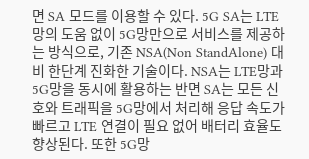면 SA 모드를 이용할 수 있다. 5G SA는 LTE망의 도움 없이 5G망만으로 서비스를 제공하는 방식으로, 기존 NSA(Non StandAlone) 대비 한단계 진화한 기술이다. NSA는 LTE망과 5G망을 동시에 활용하는 반면 SA는 모든 신호와 트래픽을 5G망에서 처리해 응답 속도가 빠르고 LTE 연결이 필요 없어 배터리 효율도 향상된다. 또한 5G망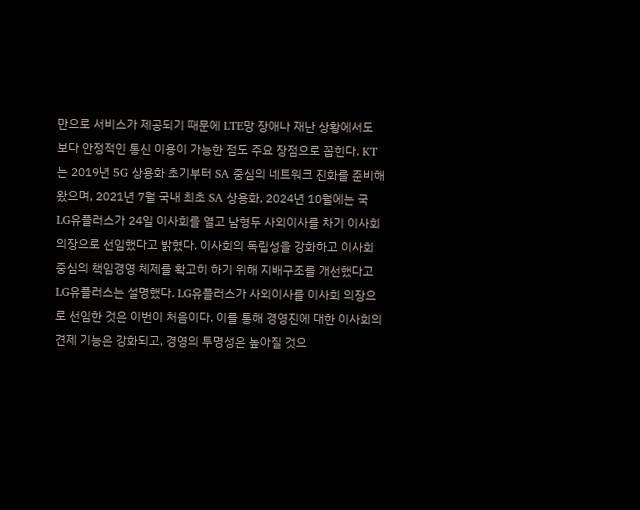만으로 서비스가 제공되기 때문에 LTE망 장애나 재난 상황에서도 보다 안정적인 통신 이용이 가능한 점도 주요 장점으로 꼽힌다. KT는 2019년 5G 상용화 초기부터 SA 중심의 네트워크 진화를 준비해왔으며, 2021년 7월 국내 최초 SA 상용화, 2024년 10월에는 국
LG유플러스가 24일 이사회를 열고 남형두 사외이사를 차기 이사회 의장으로 선임했다고 밝혔다. 이사회의 독립성을 강화하고 이사회 중심의 책임경영 체제를 확고히 하기 위해 지배구조를 개선했다고 LG유플러스는 설명했다. LG유플러스가 사외이사를 이사회 의장으로 선임한 것은 이번이 처음이다. 이를 통해 경영진에 대한 이사회의 견제 기능은 강화되고, 경영의 투명성은 높아질 것으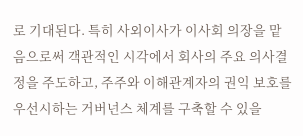로 기대된다. 특히 사외이사가 이사회 의장을 맡음으로써 객관적인 시각에서 회사의 주요 의사결정을 주도하고, 주주와 이해관계자의 권익 보호를 우선시하는 거버넌스 체계를 구축할 수 있을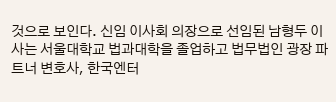것으로 보인다. 신임 이사회 의장으로 선임된 남형두 이사는 서울대학교 법과대학을 졸업하고 법무법인 광장 파트너 변호사, 한국엔터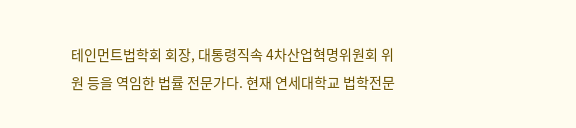테인먼트법학회 회장, 대통령직속 4차산업혁명위원회 위원 등을 역임한 법률 전문가다. 현재 연세대학교 법학전문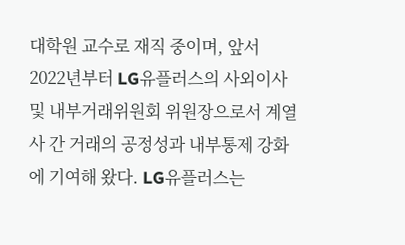대학원 교수로 재직 중이며, 앞서 2022년부터 LG유플러스의 사외이사 및 내부거래위원회 위원장으로서 계열사 간 거래의 공정성과 내부통제 강화에 기여해 왔다. LG유플러스는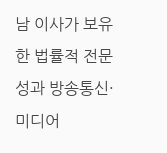남 이사가 보유한 법률적 전문성과 방송통신·미디어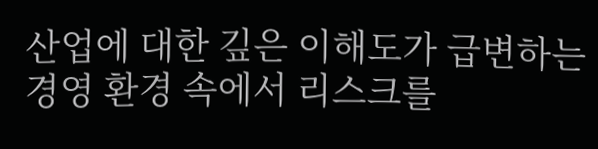산업에 대한 깊은 이해도가 급변하는 경영 환경 속에서 리스크를